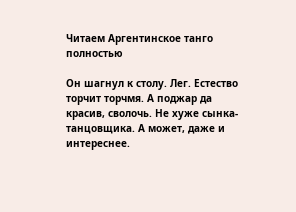Читаем Аргентинское танго полностью

Он шагнул к столу. Лег. Естество торчит торчмя. А поджар да красив, сволочь. Не хуже сынка-танцовщика. А может, даже и интереснее.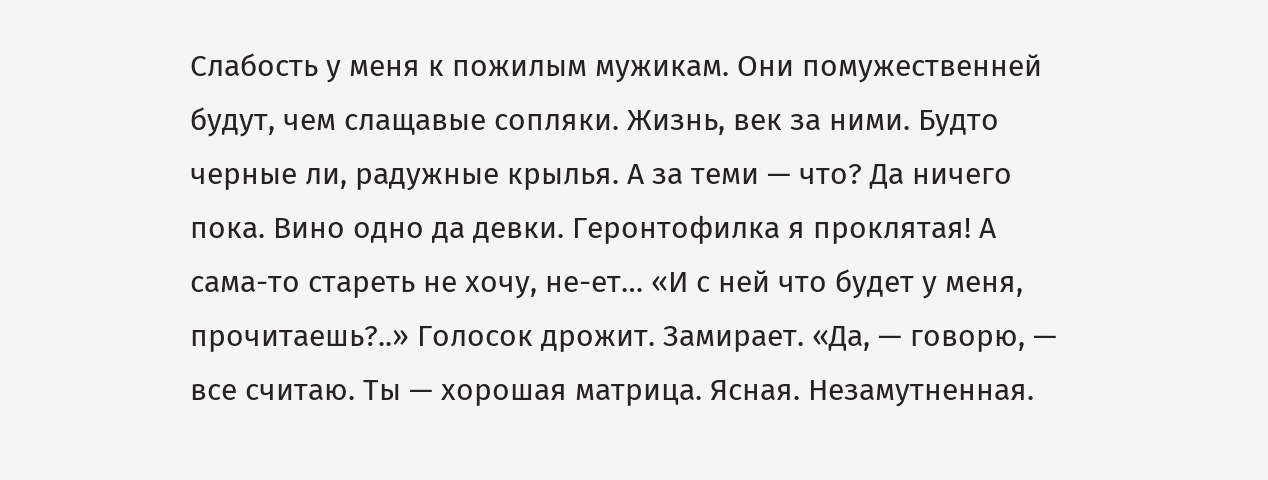Слабость у меня к пожилым мужикам. Они помужественней будут, чем слащавые сопляки. Жизнь, век за ними. Будто черные ли, радужные крылья. А за теми — что? Да ничего пока. Вино одно да девки. Геронтофилка я проклятая! А сама-то стареть не хочу, не-ет… «И с ней что будет у меня, прочитаешь?..» Голосок дрожит. Замирает. «Да, — говорю, — все считаю. Ты — хорошая матрица. Ясная. Незамутненная.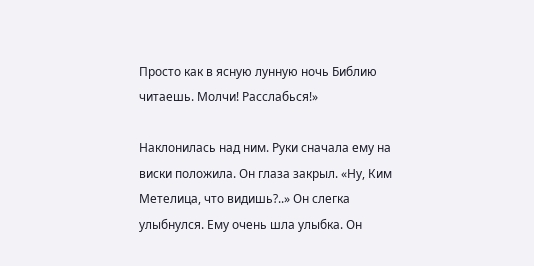Просто как в ясную лунную ночь Библию читаешь. Молчи! Расслабься!»

Наклонилась над ним. Руки сначала ему на виски положила. Он глаза закрыл. «Ну, Ким Метелица, что видишь?..» Он слегка улыбнулся. Ему очень шла улыбка. Он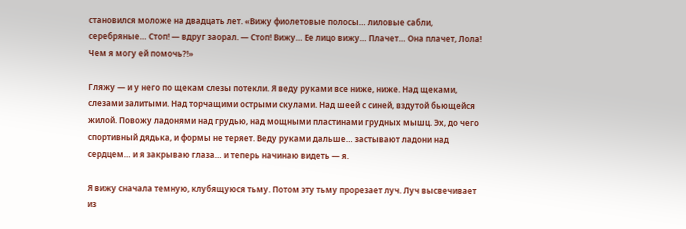становился моложе на двадцать лет. «Вижу фиолетовые полосы… лиловые сабли, серебряные… Стоп! — вдруг заорал. — Стоп! Вижу… Ее лицо вижу… Плачет… Она плачет, Лола! Чем я могу ей помочь?!»

Гляжу — и у него по щекам слезы потекли. Я веду руками все ниже, ниже. Над щеками, слезами залитыми. Над торчащими острыми скулами. Над шеей с синей, вздутой бьющейся жилой. Повожу ладонями над грудью, над мощными пластинами грудных мышц. Эх, до чего спортивный дядька, и формы не теряет. Веду руками дальше… застывают ладони над сердцем… и я закрываю глаза… и теперь начинаю видеть — я.

Я вижу сначала темную, клубящуюся тьму. Потом эту тьму прорезает луч. Луч высвечивает из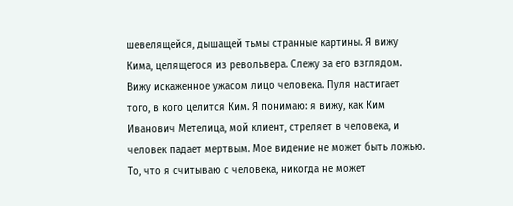шевелящейся, дышащей тьмы странные картины. Я вижу Кима, целящегося из револьвера. Слежу за его взглядом. Вижу искаженное ужасом лицо человека. Пуля настигает того, в кого целится Ким. Я понимаю: я вижу, как Ким Иванович Метелица, мой клиент, стреляет в человека, и человек падает мертвым. Мое видение не может быть ложью. То, что я считываю с человека, никогда не может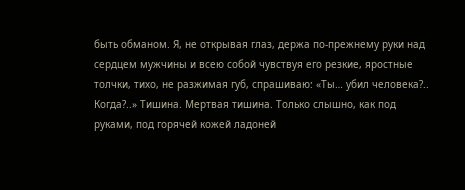быть обманом. Я, не открывая глаз, держа по-прежнему руки над сердцем мужчины и всею собой чувствуя его резкие, яростные толчки, тихо, не разжимая губ, спрашиваю: «Ты… убил человека?.. Когда?..» Тишина. Мертвая тишина. Только слышно, как под руками, под горячей кожей ладоней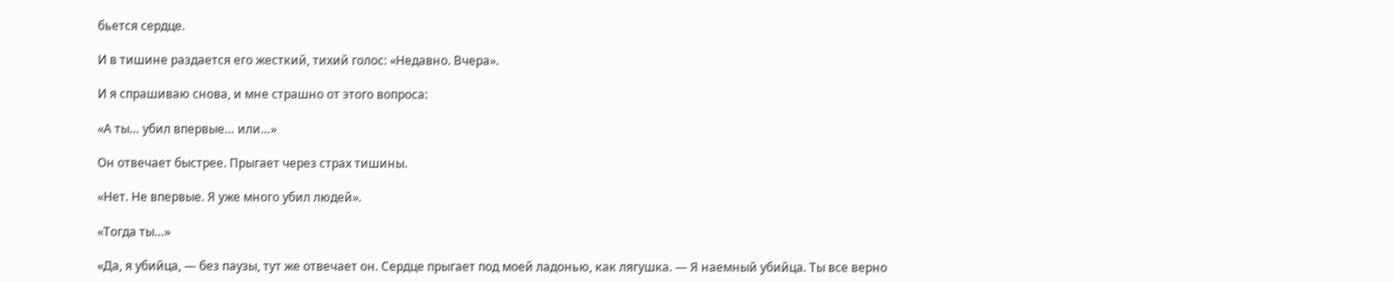бьется сердце.

И в тишине раздается его жесткий, тихий голос: «Недавно. Вчера».

И я спрашиваю снова, и мне страшно от этого вопроса:

«А ты… убил впервые… или…»

Он отвечает быстрее. Прыгает через страх тишины.

«Нет. Не впервые. Я уже много убил людей».

«Тогда ты…»

«Да, я убийца, — без паузы, тут же отвечает он. Сердце прыгает под моей ладонью, как лягушка. — Я наемный убийца. Ты все верно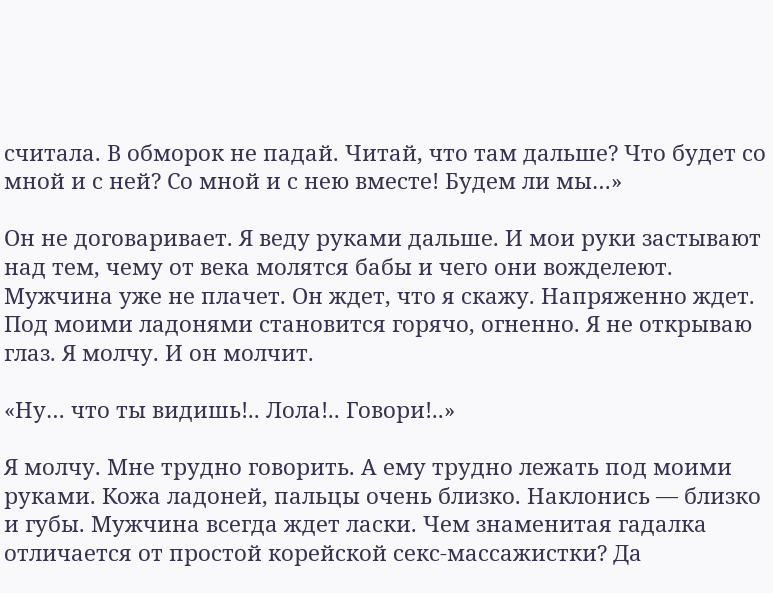считала. В обморок не падай. Читай, что там дальше? Что будет со мной и с ней? Со мной и с нею вместе! Будем ли мы…»

Он не договаривает. Я веду руками дальше. И мои руки застывают над тем, чему от века молятся бабы и чего они вожделеют. Мужчина уже не плачет. Он ждет, что я скажу. Напряженно ждет. Под моими ладонями становится горячо, огненно. Я не открываю глаз. Я молчу. И он молчит.

«Ну… что ты видишь!.. Лола!.. Говори!..»

Я молчу. Мне трудно говорить. А ему трудно лежать под моими руками. Кожа ладоней, пальцы очень близко. Наклонись — близко и губы. Мужчина всегда ждет ласки. Чем знаменитая гадалка отличается от простой корейской секс-массажистки? Да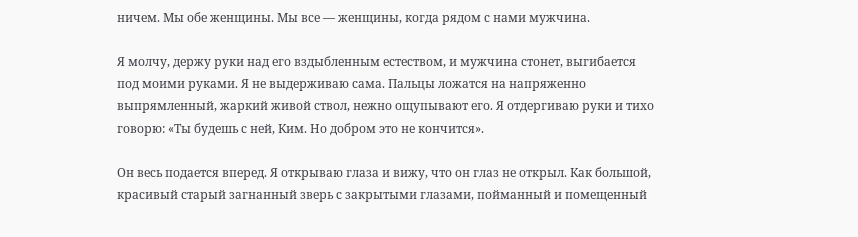ничем. Мы обе женщины. Мы все — женщины, когда рядом с нами мужчина.

Я молчу, держу руки над его вздыбленным естеством, и мужчина стонет, выгибается под моими руками. Я не выдерживаю сама. Пальцы ложатся на напряженно выпрямленный, жаркий живой ствол, нежно ощупывают его. Я отдергиваю руки и тихо говорю: «Ты будешь с ней, Ким. Но добром это не кончится».

Он весь подается вперед. Я открываю глаза и вижу, что он глаз не открыл. Как большой, красивый старый загнанный зверь с закрытыми глазами, пойманный и помещенный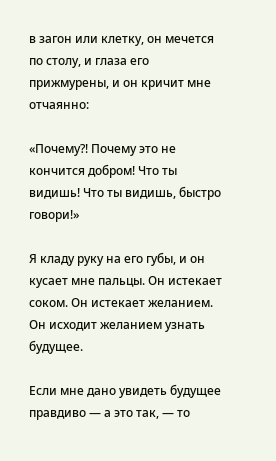в загон или клетку, он мечется по столу, и глаза его прижмурены, и он кричит мне отчаянно:

«Почему?! Почему это не кончится добром! Что ты видишь! Что ты видишь, быстро говори!»

Я кладу руку на его губы, и он кусает мне пальцы. Он истекает соком. Он истекает желанием. Он исходит желанием узнать будущее.

Если мне дано увидеть будущее правдиво — а это так, — то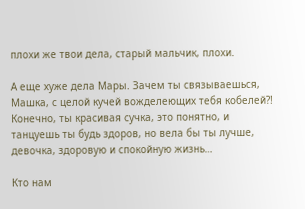плохи же твои дела, старый мальчик, плохи.

А еще хуже дела Мары. Зачем ты связываешься, Машка, с целой кучей вожделеющих тебя кобелей?! Конечно, ты красивая сучка, это понятно, и танцуешь ты будь здоров, но вела бы ты лучше, девочка, здоровую и спокойную жизнь…

Кто нам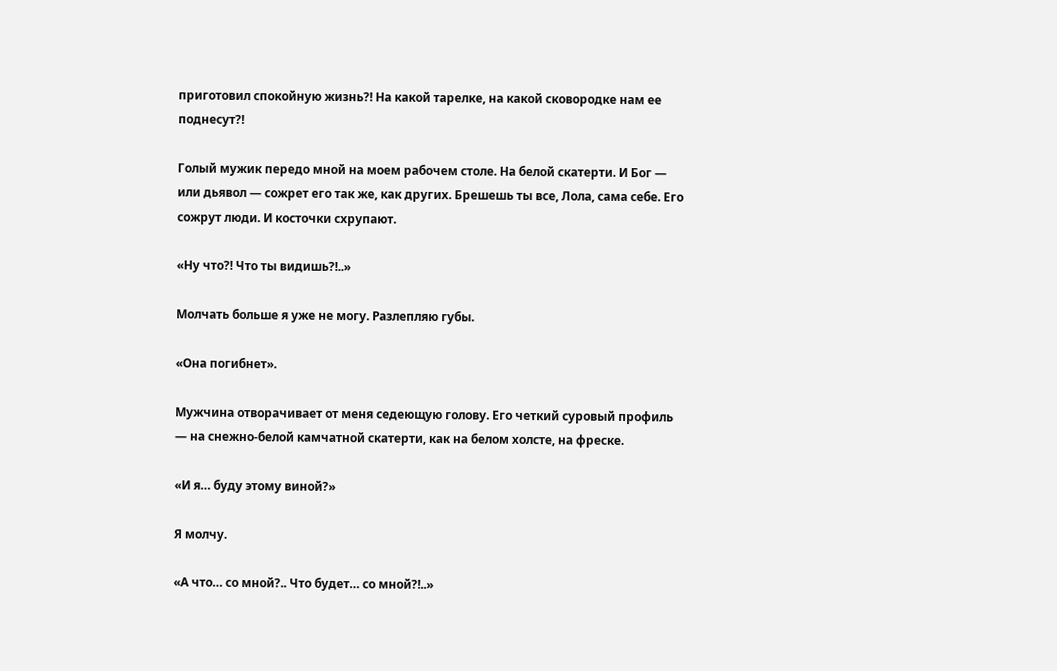приготовил спокойную жизнь?! На какой тарелке, на какой сковородке нам ее поднесут?!

Голый мужик передо мной на моем рабочем столе. На белой скатерти. И Бог — или дьявол — сожрет его так же, как других. Брешешь ты все, Лола, сама себе. Его сожрут люди. И косточки схрупают.

«Ну что?! Что ты видишь?!..»

Молчать больше я уже не могу. Разлепляю губы.

«Она погибнет».

Мужчина отворачивает от меня седеющую голову. Его четкий суровый профиль — на снежно-белой камчатной скатерти, как на белом холсте, на фреске.

«И я… буду этому виной?»

Я молчу.

«А что… со мной?.. Что будет… со мной?!..»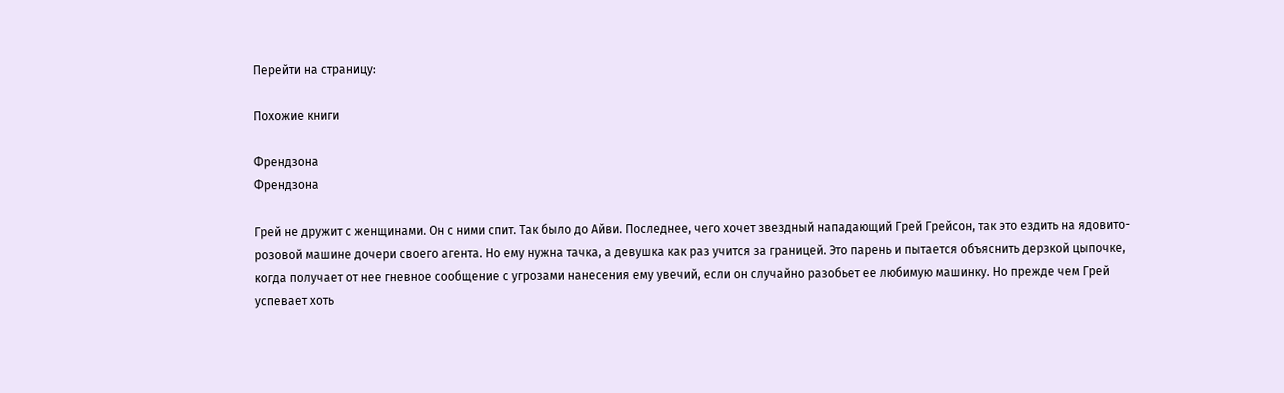Перейти на страницу:

Похожие книги

Френдзона
Френдзона

Грей не дружит с женщинами. Он с ними спит. Так было до Айви. Последнее, чего хочет звездный нападающий Грей Грейсон, так это ездить на ядовито-розовой машине дочери своего агента. Но ему нужна тачка, а девушка как раз учится за границей. Это парень и пытается объяснить дерзкой цыпочке, когда получает от нее гневное сообщение с угрозами нанесения ему увечий, если он случайно разобьет ее любимую машинку. Но прежде чем Грей успевает хоть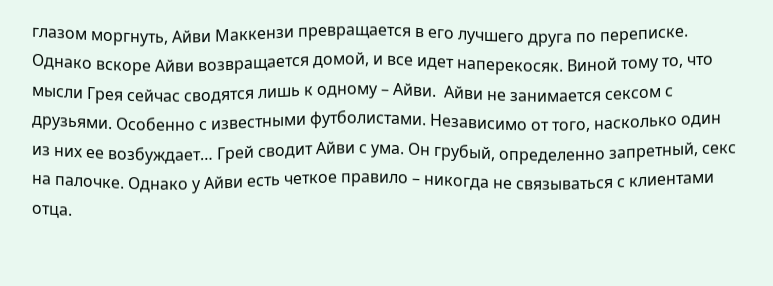глазом моргнуть, Айви Маккензи превращается в его лучшего друга по переписке. Однако вскоре Айви возвращается домой, и все идет наперекосяк. Виной тому то, что мысли Грея сейчас сводятся лишь к одному – Айви.  Айви не занимается сексом с друзьями. Особенно с известными футболистами. Независимо от того, насколько один из них ее возбуждает… Грей сводит Айви с ума. Он грубый, определенно запретный, секс на палочке. Однако у Айви есть четкое правило – никогда не связываться с клиентами отца.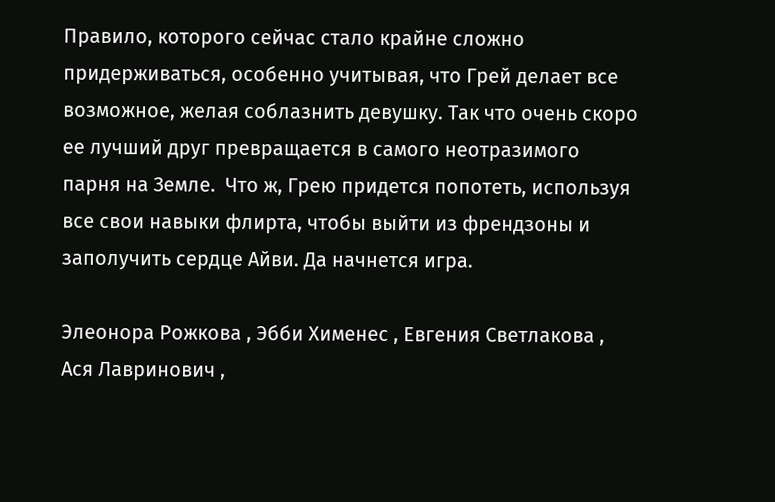Правило, которого сейчас стало крайне сложно придерживаться, особенно учитывая, что Грей делает все возможное, желая соблазнить девушку. Так что очень скоро ее лучший друг превращается в самого неотразимого парня на Земле.  Что ж, Грею придется попотеть, используя все свои навыки флирта, чтобы выйти из френдзоны и заполучить сердце Айви. Да начнется игра.

Элеонора Рожкова , Эбби Хименес , Евгения Светлакова , Ася Лавринович ,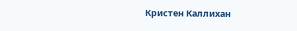Кристен Каллихан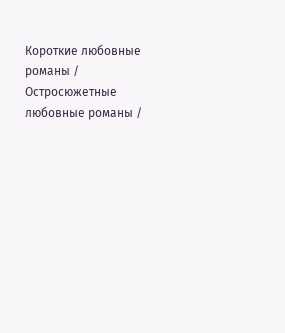Короткие любовные романы / Остросюжетные любовные романы /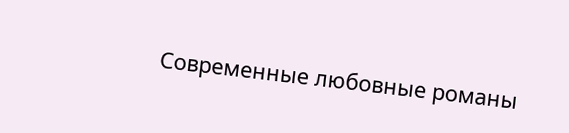Современные любовные романы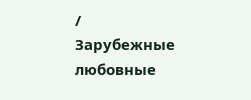/ Зарубежные любовные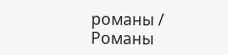романы / Романы